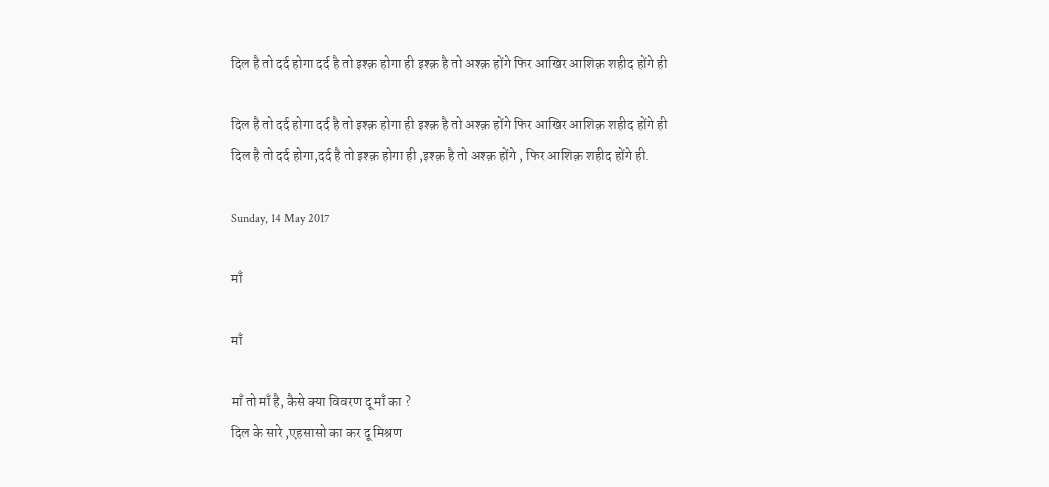दिल है तो दर्द होगा दर्द है तो इश्क़ होगा ही इश्क़ है तो अश्क़ होंगे फिर आखिर आशिक़ शहीद होंगे ही

दिल है तो दर्द होगा दर्द है तो इश्क़ होगा ही इश्क़ है तो अश्क़ होंगे फिर आखिर आशिक़ शहीद होंगे ही
दिल है तो दर्द होगा,दर्द है तो इश्क़ होगा ही ,इश्क़ है तो अश्क़ होंगे , फिर आशिक़ शहीद होंगे ही.

Sunday, 14 May 2017

माँ

माँ

माँ तो माँ है, कैसे क्या विवरण दू माँ का ?
दिल के सारे ,एहसासो का कर दू मिश्रण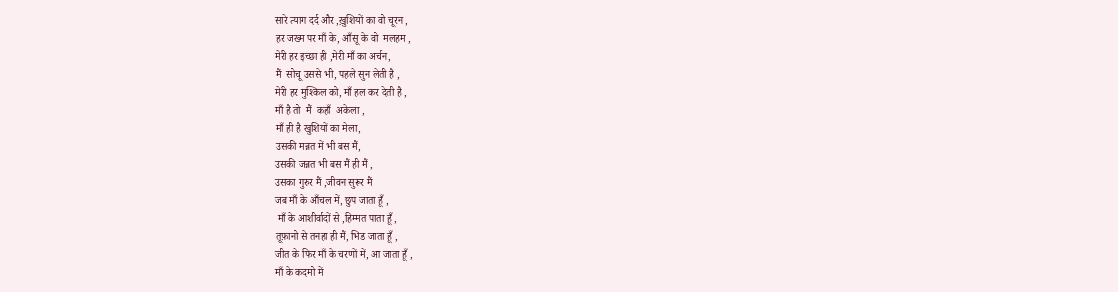सारे त्याग दर्द और ,ख़ुशियों का वो चूरन ,
हर जख्म पर माँ के, आँसू के वो  मलहम ,
मेरी हर इच्छा ही ,मेरी माँ का अर्चन,
मैं  सोचू उससे भी, पहले सुन लेती है ,
मेरी हर मुश्किल को, माँ हल कर देती है ,
माँ है तो  मैं  कहाँ  अकेला ,
माँ ही है खुशियों का मेला,
उसकी मन्नत में भी बस मैं,
उसकी जन्नत भी बस मैं ही मैं ,
उसका गुरुर मैं ,जीवन सुरूर मैं
जब माँ के आँचल में, छुप जाता हूँ ,
 माँ के आशीर्वादों से ,हिम्मत पाता हूँ ,
तूफ़ानो से तनहा ही मैं, भिड जाता हूँ ,
जीत के फिर माँ के चरणों में, आ जाता हूँ ,
माँ के कदमो में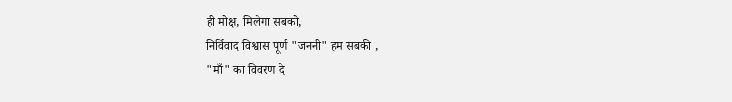ही मोक्ष, मिलेगा सबको,
निर्विवाद विश्वास पूर्ण "जननी" हम सबकी ,
"माँ" का विवरण दे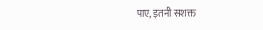पाए, इतनी सशक्त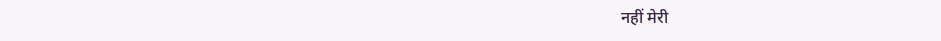नहीं मेरी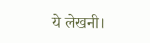ये लेखनी।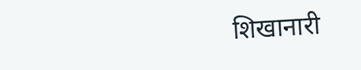शिखानारी